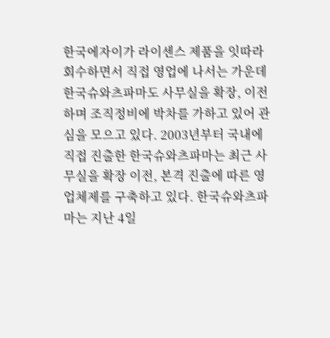한국에자이가 라이센스 제품을 잇따라 회수하면서 직접 영업에 나서는 가운데 한국슈와츠파마도 사무실을 확장, 이전하며 조직정비에 박차를 가하고 있어 관심을 모으고 있다. 2003년부터 국내에 직접 진출한 한국슈와츠파마는 최근 사무실을 확장 이전, 본격 진출에 따른 영업체제를 구축하고 있다. 한국슈와츠파마는 지난 4일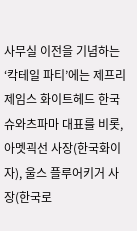사무실 이전을 기념하는 ‘칵테일 파티’에는 제프리제임스 화이트헤드 한국슈와츠파마 대표를 비롯, 아멧괵선 사장(한국화이자), 울스 플루어키거 사장(한국로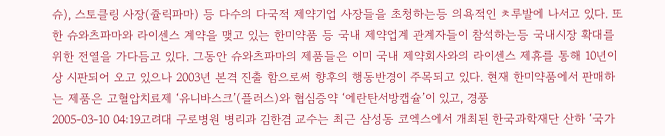슈), 스토클링 사장(쥴릭파마) 등 다수의 다국적 제약기업 사장들을 초청하는등 의욕적인 ㅊ루발에 나서고 있다. 또한 슈와츠파마와 라이센스 계약을 맺고 있는 한미약품 등 국내 제약업계 관계자들이 참석하는등 국내시장 확대를 위한 전열을 가다듬고 있다. 그동안 슈와츠파마의 제품들은 이미 국내 제약회사와의 라이센스 제휴를 통해 10년이상 시판되어 오고 있으나 2003년 본격 진출 함으로써 향후의 행동반경이 주목되고 있다. 현재 한미약품에서 판매하는 제품은 고혈압치료제 ‘유니바스크’(플러스)와 협심증약 ‘에란탄서방캡슐’이 있고, 경풍
2005-03-10 04:19고려대 구로병원 병리과 김한겸 교수는 최근 삼성동 코엑스에서 개최된 한국과학재단 산하 ‘국가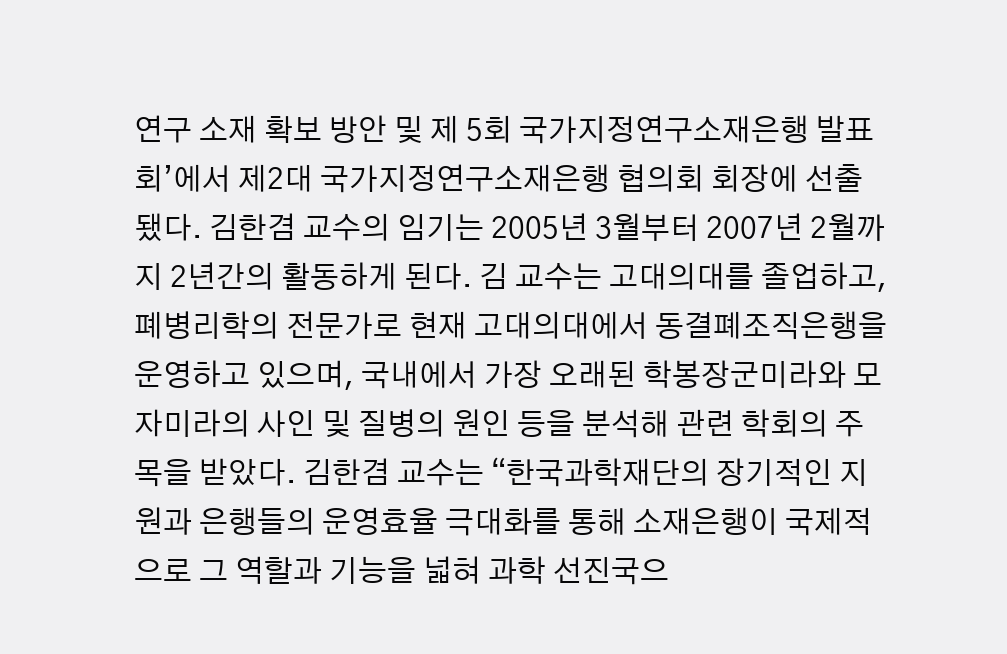연구 소재 확보 방안 및 제 5회 국가지정연구소재은행 발표회’에서 제2대 국가지정연구소재은행 협의회 회장에 선출됐다. 김한겸 교수의 임기는 2005년 3월부터 2007년 2월까지 2년간의 활동하게 된다. 김 교수는 고대의대를 졸업하고, 폐병리학의 전문가로 현재 고대의대에서 동결폐조직은행을 운영하고 있으며, 국내에서 가장 오래된 학봉장군미라와 모자미라의 사인 및 질병의 원인 등을 분석해 관련 학회의 주목을 받았다. 김한겸 교수는 “한국과학재단의 장기적인 지원과 은행들의 운영효율 극대화를 통해 소재은행이 국제적으로 그 역할과 기능을 넓혀 과학 선진국으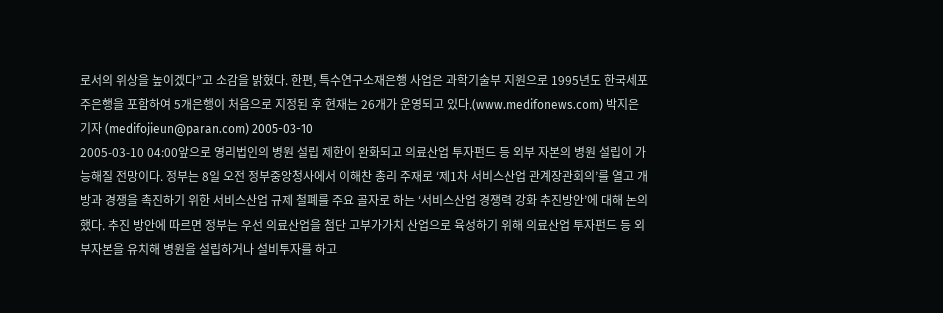로서의 위상을 높이겠다”고 소감을 밝혔다. 한편, 특수연구소재은행 사업은 과학기술부 지원으로 1995년도 한국세포주은행을 포함하여 5개은행이 처음으로 지정된 후 현재는 26개가 운영되고 있다.(www.medifonews.com) 박지은 기자 (medifojieun@paran.com) 2005-03-10
2005-03-10 04:00앞으로 영리법인의 병원 설립 제한이 완화되고 의료산업 투자펀드 등 외부 자본의 병원 설립이 가능해질 전망이다. 정부는 8일 오전 정부중앙청사에서 이해찬 총리 주재로 ‘제1차 서비스산업 관계장관회의’를 열고 개방과 경쟁을 촉진하기 위한 서비스산업 규제 철폐를 주요 골자로 하는 ‘서비스산업 경쟁력 강화 추진방안’에 대해 논의했다. 추진 방안에 따르면 정부는 우선 의료산업을 첨단 고부가가치 산업으로 육성하기 위해 의료산업 투자펀드 등 외부자본을 유치해 병원을 설립하거나 설비투자를 하고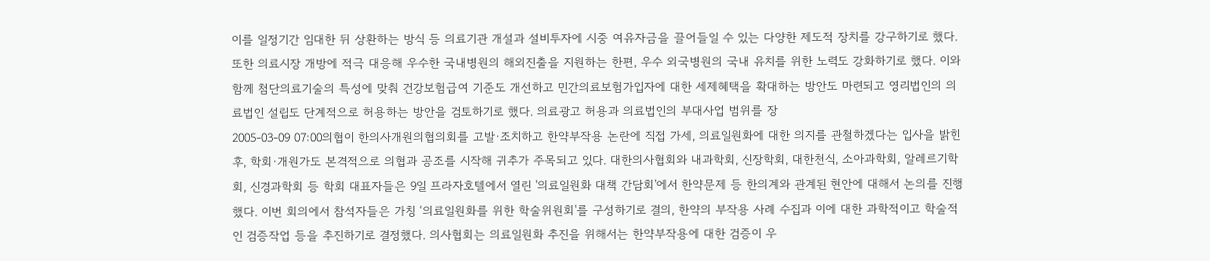이를 일정기간 임대한 뒤 상환하는 방식 등 의료기관 개설과 설비투자에 시중 여유자금을 끌어들일 수 있는 다양한 제도적 장치를 강구하기로 했다. 또한 의료시장 개방에 적극 대응해 우수한 국내병원의 해외진출을 지원하는 한편, 우수 외국병원의 국내 유치를 위한 노력도 강화하기로 했다. 이와 함께 첨단의료기술의 특성에 맞춰 건강보험급여 기준도 개선하고 민간의료보험가입자에 대한 세제혜택을 확대하는 방안도 마련되고 영리법인의 의료법인 설립도 단계적으로 허용하는 방안을 검토하기로 했다. 의료광고 허용과 의료법인의 부대사업 범위를 장
2005-03-09 07:00의협이 한의사개원의협의회를 고발·조치하고 한약부작용 논란에 직접 가세, 의료일원화에 대한 의지를 관철하겠다는 입사을 밝힌 후, 학회·개원가도 본격적으로 의협과 공조를 시작해 귀추가 주목되고 있다. 대한의사협회와 내과학회, 신장학회, 대한천식, 소아과학회, 알레르기학회, 신경과학회 등 학회 대표자들은 9일 프라자호텔에서 열린 '의료일원화 대책 간담회'에서 한약문제 등 한의계와 관계된 현안에 대해서 논의를 진행했다. 이번 회의에서 참석자들은 가칭 ‘의료일원화를 위한 학술위원회'를 구성하기로 결의, 한약의 부작용 사례 수집과 이에 대한 과학적이고 학술적인 검증작업 등을 추진하기로 결정했다. 의사협회는 의료일원화 추진을 위해서는 한약부작용에 대한 검증이 우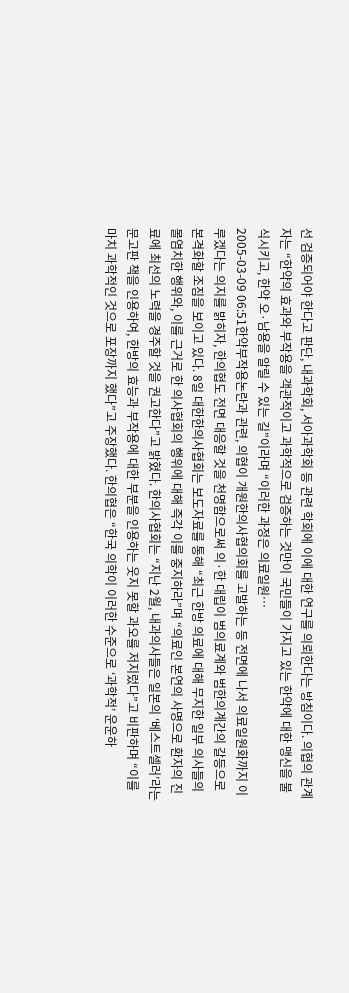선 검증되어야 한다고 판단, 내과학회, 서아과학회 등 관련 학회에 이에 대한 연구를 의뢰한다는 방침이다. 의협의 관계자는 “한약의 효과와 부작용을 객관적이고 과학적으로 검증하는 것만이 국민들이 가지고 있는 한약에 대한 맹신을 불식시키고, 한약 오·남용을 알릴 수 있는 길”이라며 “이러한 과정은 의료일원…
2005-03-09 06:51한약부작용논란과 관련, 의협이 개원한의사협의회를 고발하는 등 전면에 나서 의료일원화까지 이루겠다는 의지를 밝히자, 한의협도 전면 대응할 것을 천명함으로써 의·한 대립이 범의료계와 범한의계간의 갈등으로 본격화할 조짐을 보이고 있다. 8일 대한한의사협회는 보도자료를 통해 “최근 한방 의료에 대해 무지한 일부 의사들의 몰염치한 행위와, 이를 근거로 한 의사협회의 행위에 대해 즉각 이를 중지하라”며 “의료인 본연의 사명으로 환자의 진료에 최선의 노력을 경주할 것을 권고한다”고 밝혔다. 한의사협회는 “지난 2월, 내과의사들은 일본의 ‘베스트셀러’라는 문고판 책을 인용하여, 한방의 효능과 부작용에 대한 부분을 인용하는 웃지 못할 과오를 저지렀다”고 비판하며 “이를 마치 과학적인 것으로 포장까지 했다”고 주장했다. 한의협은 “한국 의학이 이러한 수준으로 ‘과학적’ 운운하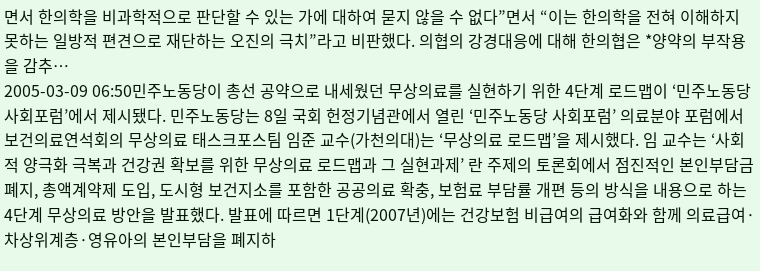면서 한의학을 비과학적으로 판단할 수 있는 가에 대하여 묻지 않을 수 없다”면서 “이는 한의학을 전혀 이해하지 못하는 일방적 편견으로 재단하는 오진의 극치”라고 비판했다. 의협의 강경대응에 대해 한의협은 *양약의 부작용을 감추…
2005-03-09 06:50민주노동당이 총선 공약으로 내세웠던 무상의료를 실현하기 위한 4단계 로드맵이 ‘민주노동당 사회포럼’에서 제시됐다. 민주노동당는 8일 국회 헌정기념관에서 열린 ‘민주노동당 사회포럼’ 의료분야 포럼에서 보건의료연석회의 무상의료 태스크포스팀 임준 교수(가천의대)는 ‘무상의료 로드맵’을 제시했다. 임 교수는 ‘사회적 양극화 극복과 건강권 확보를 위한 무상의료 로드맵과 그 실현과제’ 란 주제의 토론회에서 점진적인 본인부담금 폐지, 총액계약제 도입, 도시형 보건지소를 포함한 공공의료 확충, 보험료 부담률 개편 등의 방식을 내용으로 하는 4단계 무상의료 방안을 발표했다. 발표에 따르면 1단계(2007년)에는 건강보험 비급여의 급여화와 함께 의료급여·차상위계층·영유아의 본인부담을 폐지하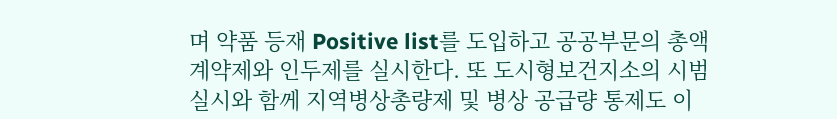며 약품 등재 Positive list를 도입하고 공공부문의 총액계약제와 인두제를 실시한다. 또 도시형보건지소의 시범실시와 함께 지역병상총량제 및 병상 공급량 통제도 이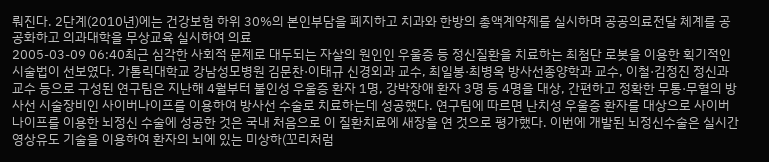뤄진다. 2단계(2010년)에는 건강보험 하위 30%의 본인부담을 폐지하고 치과와 한방의 총액계약제를 실시하며 공공의료전달 체계를 공공화하고 의과대학을 무상교육 실시하여 의료
2005-03-09 06:40최근 심각한 사회적 문제로 대두되는 자살의 원인인 우울증 등 정신질환을 치료하는 최첨단 로봇을 이용한 획기적인 시술법이 선보였다. 가톨릭대학교 강남성모병원 김문찬·이태규 신경외과 교수, 최일봉·최병옥 방사선종양학과 교수, 이철·김정진 정신과 교수 등으로 구성된 연구팀은 지난해 4월부터 불인성 우울증 환자 1명, 강박장애 환자 3명 등 4명을 대상, 간편하고 정확한 무통·무혈의 방사선 시술장비인 사이버나이프를 이용하여 방사선 수술로 치료하는데 성공했다. 연구팀에 따르면 난치성 우울증 환자를 대상으로 사이버나이프를 이용한 뇌정신 수술에 성공한 것은 국내 처음으로 이 질환치료에 새장을 연 것으로 평가했다. 이번에 개발된 뇌정신수술은 실시간 영상유도 기술을 이용하여 환자의 뇌에 있는 미상하(꼬리처럼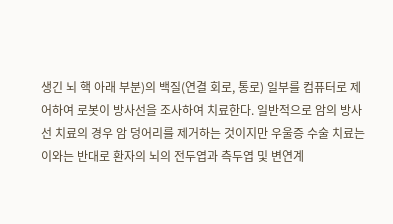생긴 뇌 핵 아래 부분)의 백질(연결 회로, 통로) 일부를 컴퓨터로 제어하여 로봇이 방사선을 조사하여 치료한다. 일반적으로 암의 방사선 치료의 경우 암 덩어리를 제거하는 것이지만 우울증 수술 치료는 이와는 반대로 환자의 뇌의 전두엽과 측두엽 및 변연계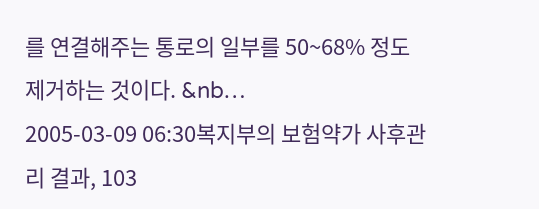를 연결해주는 통로의 일부를 50~68% 정도 제거하는 것이다. &nb…
2005-03-09 06:30복지부의 보험약가 사후관리 결과, 103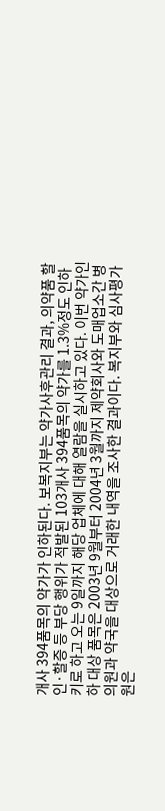개사 394품목의 약가가 인하된다. 보복지부는 약가사후관리 결과, 의약품 할인·할증 등 부당 행위가 적발된 103개사 394품목의 약가를 1.3%정도 인하키로 하고 오는 9일까지 해당 업체에 대해 열람을 실시하고 있다. 이번 약가인하 대상 품목은 2003년 9월부터 2004년 3월까지 제약회사와 도매업소간 병의원과 약국을 대상으로 거래한 내역을 조사한 결과이다. 복지부와 심사평가원은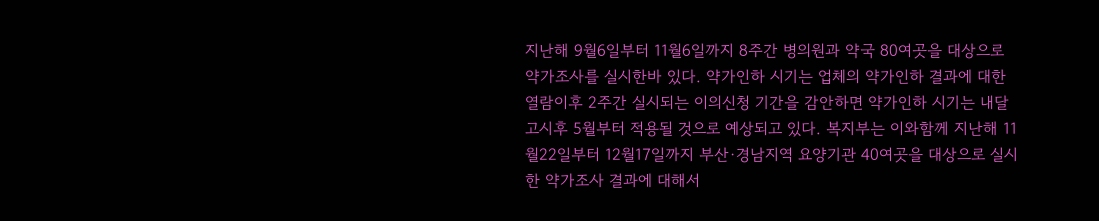지난해 9월6일부터 11월6일까지 8주간 병의원과 약국 80여곳을 대상으로 약가조사를 실시한바 있다. 약가인하 시기는 업체의 약가인하 결과에 대한 열람이후 2주간 실시되는 이의신청 기간을 감안하면 약가인하 시기는 내달 고시후 5월부터 적용될 것으로 예상되고 있다. 복지부는 이와함께 지난해 11월22일부터 12월17일까지 부산·경남지역 요양기관 40여곳을 대상으로 실시한 약가조사 결과에 대해서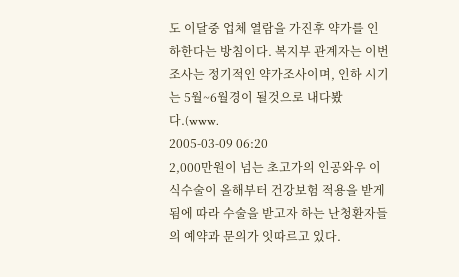도 이달중 업체 열람을 가진후 약가를 인하한다는 방침이다. 복지부 관계자는 이번 조사는 정기적인 약가조사이며, 인하 시기는 5월~6월경이 될것으로 내다봤다.(www.
2005-03-09 06:20
2,000만원이 넘는 초고가의 인공와우 이식수술이 올해부터 건강보험 적용을 받게 됨에 따라 수술을 받고자 하는 난청환자들의 예약과 문의가 잇따르고 있다.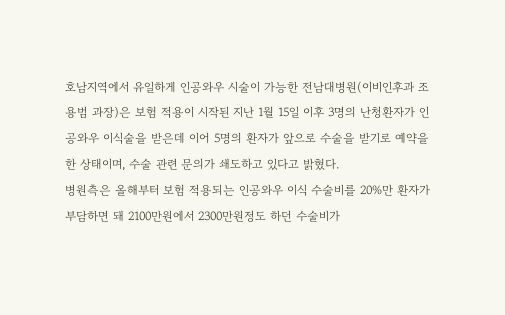호남지역에서 유일하게 인공와우 시술이 가능한 전남대병원(이비인후과 조용범 과장)은 보험 적용이 시작된 지난 1월 15일 이후 3명의 난청환자가 인공와우 이식술을 받은데 이어 5명의 환자가 앞으로 수술을 받기로 예약을 한 상태이며, 수술 관련 문의가 쇄도하고 있다고 밝혔다.
병원측은 올해부터 보험 적용되는 인공와우 이식 수술비를 20%만 환자가 부담하면 돼 2100만원에서 2300만원정도 하던 수술비가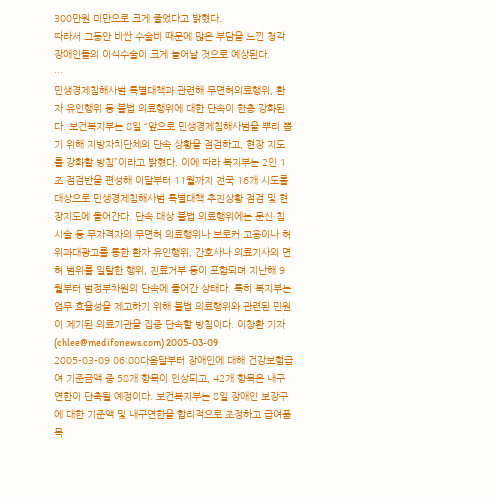300만원 미만으로 크게 줄었다고 밝혔다.
따라서 그동안 비싼 수술비 때문에 많은 부담을 느낀 청각 장애인들의 이식수술이 크게 늘어날 것으로 예상된다.
…
민생경제침해사범 특별대책과 관련해 무면허의료행위, 환자 유인행위 등 불법 의료행위에 대한 단속이 한층 강화된다. 보건복지부는 8일 “앞으로 민생경제침해사범을 뿌리 뽑기 위해 지방자치단체의 단속 상황을 점검하고, 현장 지도를 강화할 방침”이라고 밝혔다. 이에 따라 복지부는 2인 1조 점검반을 편성해 이달부터 11월까지 전국 16개 시도를 대상으로 민생경제침해사범 특별대책 추진상황 점검 및 현장지도에 들어간다. 단속 대상 불법 의료행위에는 문신·침 시술 등 무자격자의 무면허 의료행위나 브로커 고용이나 허위과대광고를 통한 환자 유인행위, 간호사나 의료기사의 면허 범위를 일탈한 행위, 진료거부 등이 포함되며 지난해 9월부터 범정부차원의 단속에 들어간 상태다. 특히 복지부는 업무 효율성을 제고하기 위해 불법 의료행위와 관련된 민원이 제기된 의료기관을 집중 단속할 방침이다. 이창환 기자(chlee@medifonews.com) 2005-03-09
2005-03-09 06:00다음달부터 장애인에 대해 건강보험급여 기준금액 중 58개 항목이 인상되고, 42개 항목은 내구연한이 단축될 예정이다. 보건복지부는 8일 장애인 보장구에 대한 기준액 및 내구연한을 합리적으로 조정하고 급여품목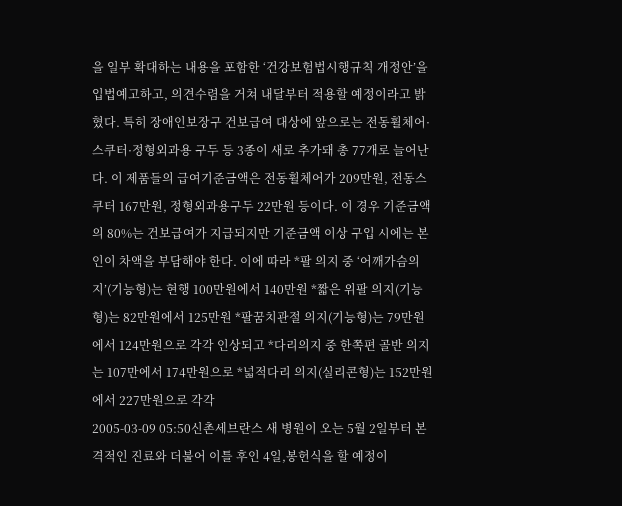을 일부 확대하는 내용을 포함한 ‘건강보험법시행규칙 개정안’을 입법예고하고, 의견수렴을 거쳐 내달부터 적용할 예정이라고 밝혔다. 특히 장애인보장구 건보급여 대상에 앞으로는 전동휠체어·스쿠터·정형외과용 구두 등 3종이 새로 추가돼 총 77개로 늘어난다. 이 제품들의 급여기준금액은 전동휠체어가 209만원, 전동스쿠터 167만원, 정형외과용구두 22만원 등이다. 이 경우 기준금액의 80%는 건보급여가 지급되지만 기준금액 이상 구입 시에는 본인이 차액을 부담해야 한다. 이에 따라 *팔 의지 중 ‘어깨가슴의지’(기능형)는 현행 100만원에서 140만원 *짧은 위팔 의지(기능형)는 82만원에서 125만원 *팔꿈치관절 의지(기능형)는 79만원에서 124만원으로 각각 인상되고 *다리의지 중 한쪽편 골반 의지는 107만에서 174만원으로 *넓적다리 의지(실리콘형)는 152만원에서 227만원으로 각각
2005-03-09 05:50신촌세브란스 새 병원이 오는 5월 2일부터 본격적인 진료와 더불어 이틀 후인 4일,봉헌식을 할 예정이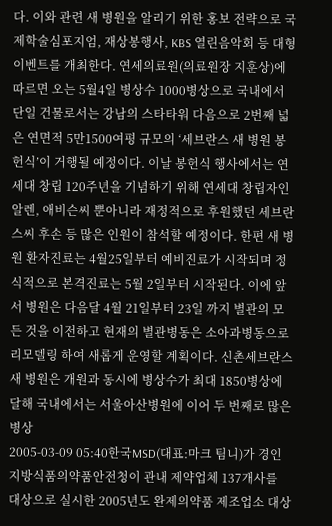다. 이와 관련 새 병원을 알리기 위한 홍보 전략으로 국제학술심포지엄, 재상봉행사, KBS 열린음악회 등 대형이벤트를 개최한다. 연세의료원(의료원장 지훈상)에 따르면 오는 5월4일 병상수 1000병상으로 국내에서 단일 건물로서는 강남의 스타타워 다음으로 2번째 넓은 연면적 5만1500여평 규모의 ‘세브란스 새 병원 봉헌식’이 거행될 예정이다. 이날 봉헌식 행사에서는 연세대 창립 120주년을 기념하기 위해 연세대 창립자인 알렌, 애비슨씨 뿐아니라 재정적으로 후원했던 세브란스씨 후손 등 많은 인원이 참석할 예정이다. 한편 새 병원 환자진료는 4월25일부터 예비진료가 시작되며 정식적으로 본격진료는 5월 2일부터 시작된다. 이에 앞서 병원은 다음달 4월 21일부터 23일 까지 별관의 모든 것을 이전하고 현재의 별관병동은 소아과병동으로 리모델링 하여 새롭게 운영할 계획이다. 신촌세브란스 새 병원은 개원과 동시에 병상수가 최대 1850병상에 달해 국내에서는 서울아산병원에 이어 두 번째로 많은 병상
2005-03-09 05:40한국MSD(대표:마크 팀니)가 경인지방식품의약품안전청이 관내 제약업체 137개사를 대상으로 실시한 2005년도 완제의약품 제조업소 대상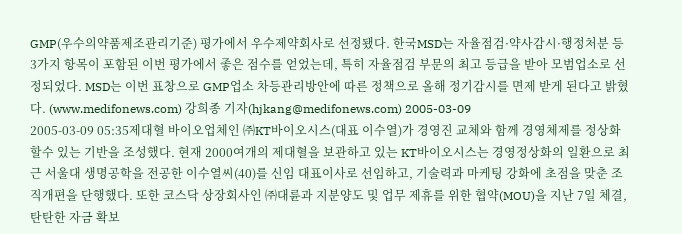GMP(우수의약품제조관리기준) 평가에서 우수제약회사로 선정됐다. 한국MSD는 자율점검·약사감시·행정처분 등 3가지 항목이 포함된 이번 평가에서 좋은 점수를 얻었는데, 특히 자율점검 부문의 최고 등급을 받아 모범업소로 선정되었다. MSD는 이번 표창으로 GMP업소 차등관리방안에 따른 정책으로 올해 정기감시를 면제 받게 된다고 밝혔다. (www.medifonews.com) 강희종 기자(hjkang@medifonews.com) 2005-03-09
2005-03-09 05:35제대혈 바이오업체인 ㈜KT바이오시스(대표 이수열)가 경영진 교체와 함께 경영체제를 정상화할수 있는 기반을 조성했다. 현재 2000여개의 제대혈을 보관하고 있는 KT바이오시스는 경영정상화의 일환으로 최근 서울대 생명공학을 전공한 이수열씨(40)를 신임 대표이사로 선임하고, 기술력과 마케팅 강화에 초점을 맞춘 조직개편을 단행했다. 또한 코스닥 상장회사인 ㈜대륜과 지분양도 및 업무 제휴를 위한 협약(MOU)을 지난 7일 체결, 탄탄한 자금 확보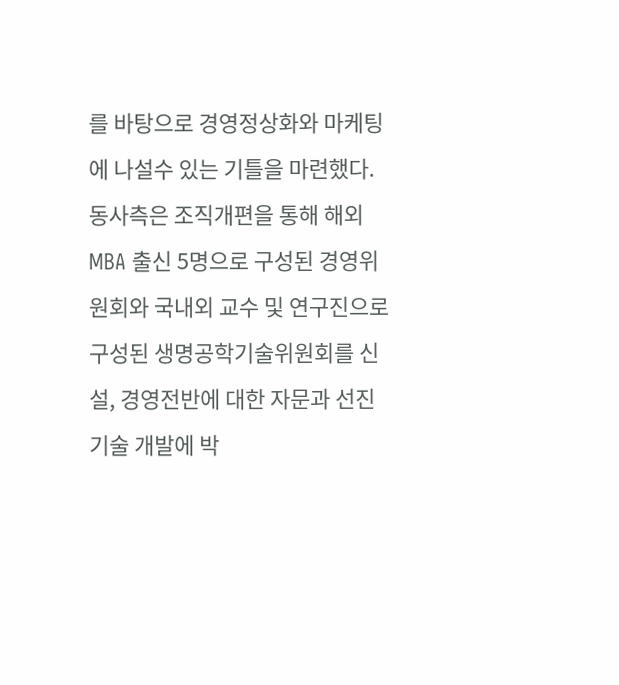를 바탕으로 경영정상화와 마케팅에 나설수 있는 기틀을 마련했다. 동사측은 조직개편을 통해 해외 MBA 출신 5명으로 구성된 경영위원회와 국내외 교수 및 연구진으로 구성된 생명공학기술위원회를 신설, 경영전반에 대한 자문과 선진기술 개발에 박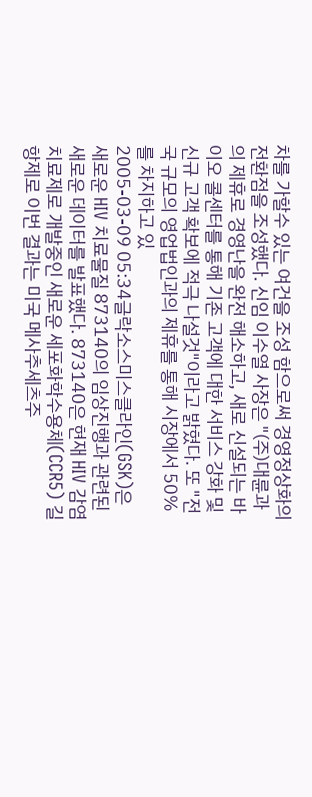차를 가할수 있는 여건을 조성 함으로써 경영정상화의 전환점을 조성했다. 신임 이수열 사장은 "(주)대륜과의 제휴로 경영난을 완전 해소하고, 새로 신설되는 바이오 콜센터를 통해 기존 고객에 대한 서비스 강화 및 신규 고객 확보에 적극 나설것"이라고 밝혔다. 또 "전국 규모의 영업법인과의 제휴를 통해 시장에서 50%를 차지하고 있
2005-03-09 05:34글락소스미스클라인(GSK)은 새로운 HIV 치료물질 873140의 임상진행과 관련된 새로운 데이터를 발표했다. 873140은 현재 HIV 감염 치료제로 개발중인 새로운 세포화학수용체(CCR5) 길항제로 이번 결과는 미국 메사추세츠주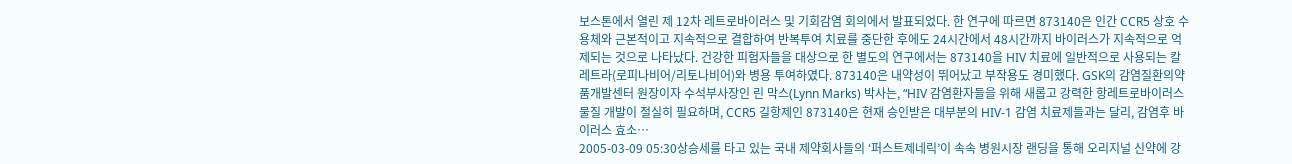보스톤에서 열린 제 12차 레트로바이러스 및 기회감염 회의에서 발표되었다. 한 연구에 따르면 873140은 인간 CCR5 상호 수용체와 근본적이고 지속적으로 결합하여 반복투여 치료를 중단한 후에도 24시간에서 48시간까지 바이러스가 지속적으로 억제되는 것으로 나타났다. 건강한 피험자들을 대상으로 한 별도의 연구에서는 873140을 HIV 치료에 일반적으로 사용되는 칼레트라(로피나비어/리토나비어)와 병용 투여하였다. 873140은 내약성이 뛰어났고 부작용도 경미했다. GSK의 감염질환의약품개발센터 원장이자 수석부사장인 린 막스(Lynn Marks) 박사는, “HIV 감염환자들을 위해 새롭고 강력한 항레트로바이러스 물질 개발이 절실히 필요하며, CCR5 길항제인 873140은 현재 승인받은 대부분의 HIV-1 감염 치료제들과는 달리, 감염후 바이러스 효소…
2005-03-09 05:30상승세를 타고 있는 국내 제약회사들의 ‘퍼스트제네릭’이 속속 병원시장 랜딩을 통해 오리지널 신약에 강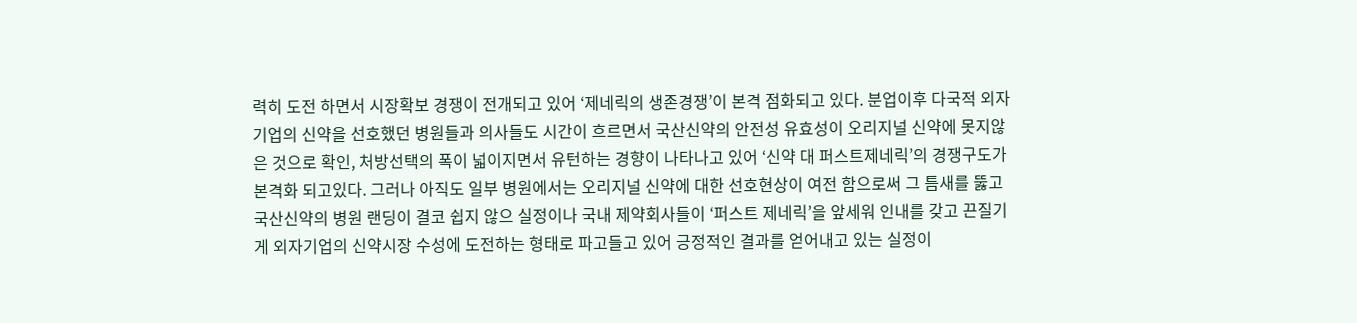력히 도전 하면서 시장확보 경쟁이 전개되고 있어 ‘제네릭의 생존경쟁’이 본격 점화되고 있다. 분업이후 다국적 외자기업의 신약을 선호했던 병원들과 의사들도 시간이 흐르면서 국산신약의 안전성 유효성이 오리지널 신약에 못지않은 것으로 확인, 처방선택의 폭이 넓이지면서 유턴하는 경향이 나타나고 있어 ‘신약 대 퍼스트제네릭’의 경쟁구도가 본격화 되고있다. 그러나 아직도 일부 병원에서는 오리지널 신약에 대한 선호현상이 여전 함으로써 그 틈새를 뚫고 국산신약의 병원 랜딩이 결코 쉽지 않으 실정이나 국내 제약회사들이 ‘퍼스트 제네릭’을 앞세워 인내를 갖고 끈질기게 외자기업의 신약시장 수성에 도전하는 형태로 파고들고 있어 긍정적인 결과를 얻어내고 있는 실정이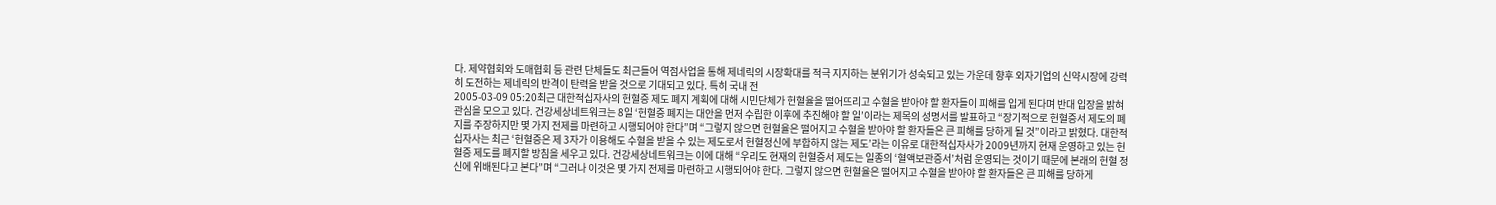다. 제약협회와 도매협회 등 관련 단체들도 최근들어 역점사업을 통해 제네릭의 시장확대를 적극 지지하는 분위기가 성숙되고 있는 가운데 향후 외자기업의 신약시장에 강력히 도전하는 제네릭의 반격이 탄력을 받을 것으로 기대되고 있다. 특히 국내 전
2005-03-09 05:20최근 대한적십자사의 헌혈증 제도 폐지 계획에 대해 시민단체가 헌혈율을 떨어뜨리고 수혈을 받아야 할 환자들이 피해를 입게 된다며 반대 입장을 밝혀 관심을 모으고 있다. 건강세상네트워크는 8일 ‘헌혈증 폐지는 대안을 먼저 수립한 이후에 추진해야 할 일’이라는 제목의 성명서를 발표하고 “장기적으로 헌혈증서 제도의 폐지를 주장하지만 몇 가지 전제를 마련하고 시행되어야 한다”며 “그렇지 않으면 헌혈율은 떨어지고 수혈을 받아야 할 환자들은 큰 피해를 당하게 될 것”이라고 밝혔다. 대한적십자사는 최근 ‘헌혈증은 제 3자가 이용해도 수혈을 받을 수 있는 제도로서 헌혈정신에 부합하지 않는 제도’라는 이유로 대한적십자사가 2009년까지 현재 운영하고 있는 헌혈증 제도를 폐지할 방침을 세우고 있다. 건강세상네트워크는 이에 대해 “우리도 현재의 헌혈증서 제도는 일종의 ‘혈액보관증서’처럼 운영되는 것이기 때문에 본래의 헌혈 정신에 위배된다고 본다”며 “그러나 이것은 몇 가지 전제를 마련하고 시행되어야 한다. 그렇지 않으면 헌혈율은 떨어지고 수혈을 받아야 할 환자들은 큰 피해를 당하게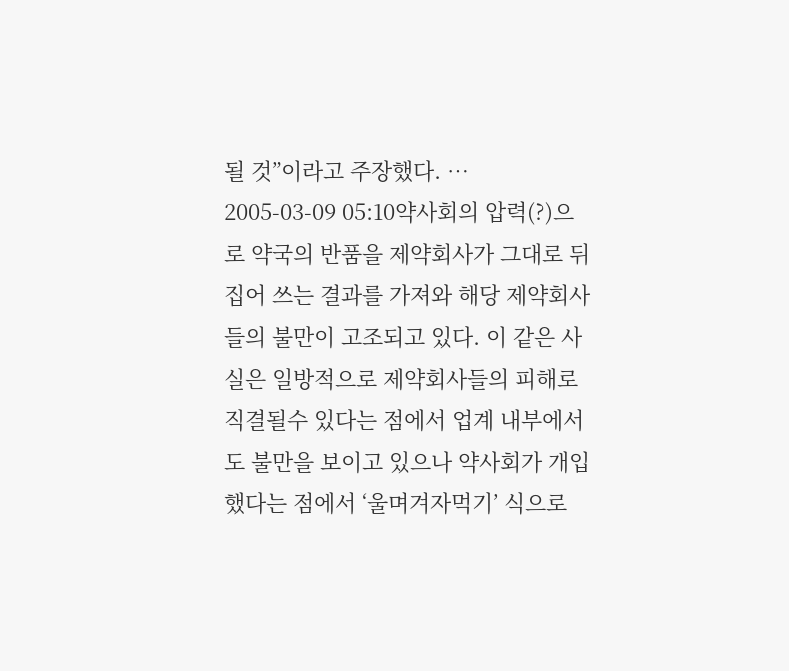될 것”이라고 주장했다. …
2005-03-09 05:10약사회의 압력(?)으로 약국의 반품을 제약회사가 그대로 뒤집어 쓰는 결과를 가져와 해당 제약회사들의 불만이 고조되고 있다. 이 같은 사실은 일방적으로 제약회사들의 피해로 직결될수 있다는 점에서 업계 내부에서도 불만을 보이고 있으나 약사회가 개입했다는 점에서 ‘울며겨자먹기’ 식으로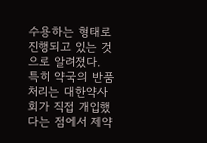수용하는 형태로 진행되고 있는 것으로 알려졌다. 특히 약국의 반품처리는 대한약사회가 직접 개입했다는 점에서 제약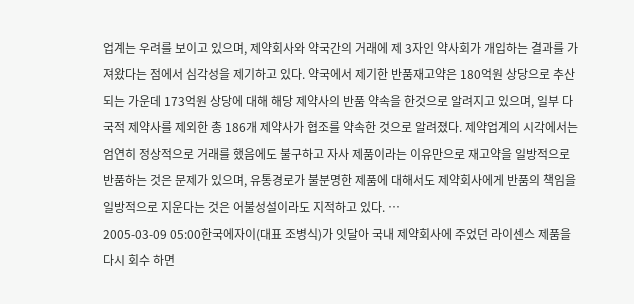업계는 우려를 보이고 있으며, 제약회사와 약국간의 거래에 제 3자인 약사회가 개입하는 결과를 가져왔다는 점에서 심각성을 제기하고 있다. 약국에서 제기한 반품재고약은 180억원 상당으로 추산되는 가운데 173억원 상당에 대해 해당 제약사의 반품 약속을 한것으로 알려지고 있으며, 일부 다국적 제약사를 제외한 총 186개 제약사가 협조를 약속한 것으로 알려졌다. 제약업계의 시각에서는 엄연히 정상적으로 거래를 했음에도 불구하고 자사 제품이라는 이유만으로 재고약을 일방적으로 반품하는 것은 문제가 있으며, 유통경로가 불분명한 제품에 대해서도 제약회사에게 반품의 책임을 일방적으로 지운다는 것은 어불성설이라도 지적하고 있다. …
2005-03-09 05:00한국에자이(대표 조병식)가 잇달아 국내 제약회사에 주었던 라이센스 제품을 다시 회수 하면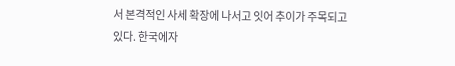서 본격적인 사세 확장에 나서고 잇어 추이가 주목되고 있다. 한국에자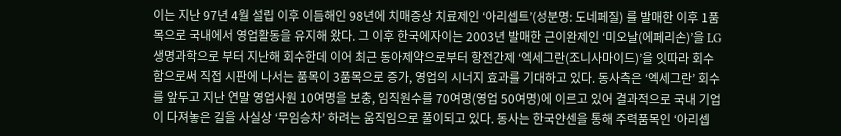이는 지난 97년 4월 설립 이후 이듬해인 98년에 치매증상 치료제인 ‘아리셉트’(성분명: 도네페질) 를 발매한 이후 1품목으로 국내에서 영업활동을 유지해 왔다. 그 이후 한국에자이는 2003년 발매한 근이완제인 ‘미오날(에페리손)’을 LG생명과학으로 부터 지난해 회수한데 이어 최근 동아제약으로부터 항전간제 ‘엑세그란(조니사마이드)’을 잇따라 회수 함으로써 직접 시판에 나서는 품목이 3품목으로 증가, 영업의 시너지 효과를 기대하고 있다. 동사측은 ‘엑세그란’ 회수를 앞두고 지난 연말 영업사원 10여명을 보충, 임직원수를 70여명(영업 50여명)에 이르고 있어 결과적으로 국내 기업이 다져놓은 길을 사실상 ‘무임승차’ 하려는 움직임으로 풀이되고 있다. 동사는 한국얀센을 통해 주력품목인 ‘아리셉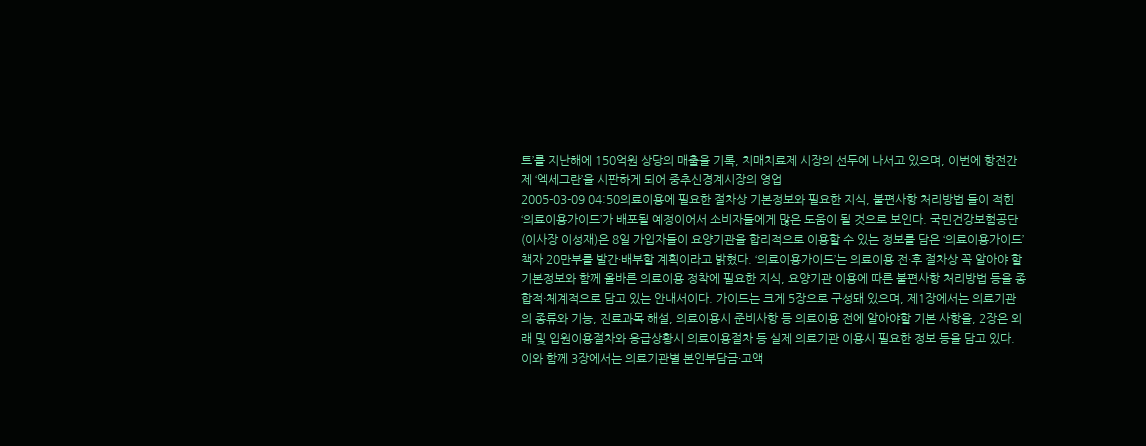트’를 지난해에 150억원 상당의 매출을 기록, 치매치료제 시장의 선두에 나서고 있으며, 이번에 항전간제 ‘엑세그란’을 시판하게 되어 중추신경계시장의 영업
2005-03-09 04:50의료이용에 필요한 절차상 기본정보와 필요한 지식, 불편사항 처리방법 들이 적힌 ‘의료이용가이드’가 배포될 예정이어서 소비자들에게 많은 도움이 될 것으로 보인다. 국민건강보험공단(이사장 이성재)은 8일 가입자들이 요양기관을 합리적으로 이용할 수 있는 정보를 담은 ‘의료이용가이드’ 책자 20만부를 발간·배부할 계획이라고 밝혔다. ‘의료이용가이드’는 의료이용 전·후 절차상 꼭 알아야 할 기본정보와 함께 올바른 의료이용 정착에 필요한 지식, 요양기관 이용에 따른 불편사항 처리방법 등을 종합적·체계적으로 담고 있는 안내서이다. 가이드는 크게 5장으로 구성돼 있으며, 제1장에서는 의료기관의 종류와 기능, 진료과목 해설, 의료이용시 준비사항 등 의료이용 전에 알아야할 기본 사항을, 2장은 외래 및 입원이용절차와 응급상황시 의료이용절차 등 실제 의료기관 이용시 필요한 정보 등을 담고 있다. 이와 함께 3장에서는 의료기관별 본인부담금·고액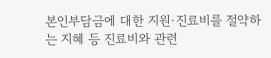본인부담금에 대한 지원·진료비를 절약하는 지혜 등 진료비와 관련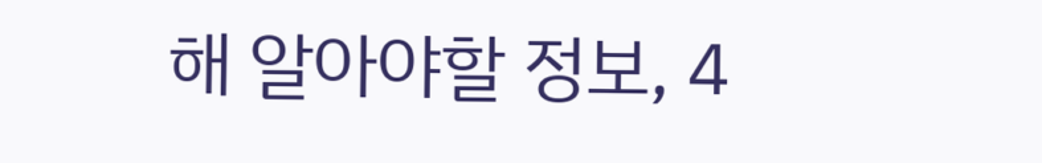해 알아야할 정보, 4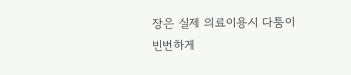장은 실제 의료이용시 다툼이 빈번하게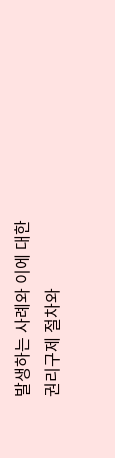발생하는 사례와 이에 대한 권리구제 절차와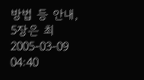방법 등 안내, 5장은 최
2005-03-09 04:40